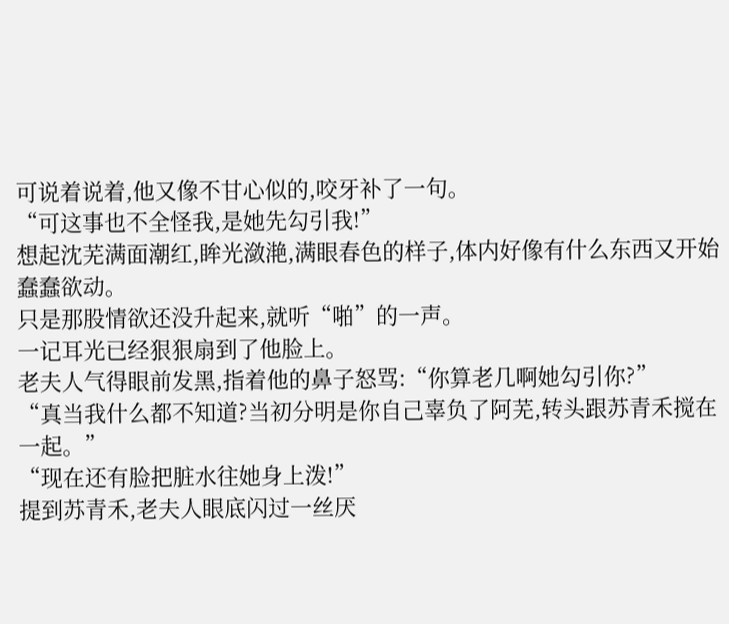可说着说着,他又像不甘心似的,咬牙补了一句。
“可这事也不全怪我,是她先勾引我!”
想起沈芜满面潮红,眸光潋滟,满眼春色的样子,体内好像有什么东西又开始蠢蠢欲动。
只是那股情欲还没升起来,就听“啪”的一声。
一记耳光已经狠狠扇到了他脸上。
老夫人气得眼前发黑,指着他的鼻子怒骂:“你算老几啊她勾引你?”
“真当我什么都不知道?当初分明是你自己辜负了阿芜,转头跟苏青禾搅在一起。”
“现在还有脸把脏水往她身上泼!”
提到苏青禾,老夫人眼底闪过一丝厌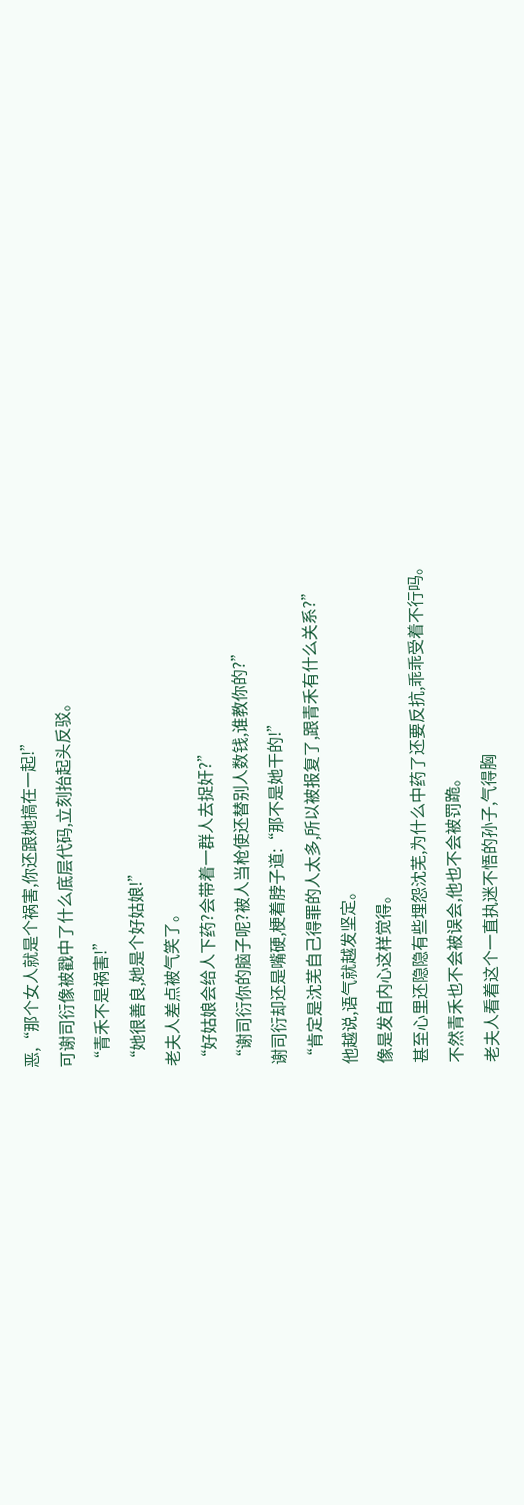恶,“那个女人就是个祸害,你还跟她搞在一起!”
可谢司衍像被戳中了什么底层代码,立刻抬起头反驳。
“青禾不是祸害!”
“她很善良,她是个好姑娘!”
老夫人差点被气笑了。
“好姑娘会给人下药?会带着一群人去捉奸?”
“谢司衍你的脑子呢?被人当枪使还替别人数钱,谁教你的?”
谢司衍却还是嘴硬,梗着脖子道:“那不是她干的!”
“肯定是沈芜自己得罪的人太多,所以被报复了,跟青禾有什么关系?”
他越说,语气就越发坚定。
像是发自内心这样觉得。
甚至心里还隐隐有些埋怨沈芜,为什么中药了还要反抗,乖乖受着不行吗。
不然青禾也不会被误会,他也不会被罚跪。
老夫人看着这个一直执迷不悟的孙子,气得胸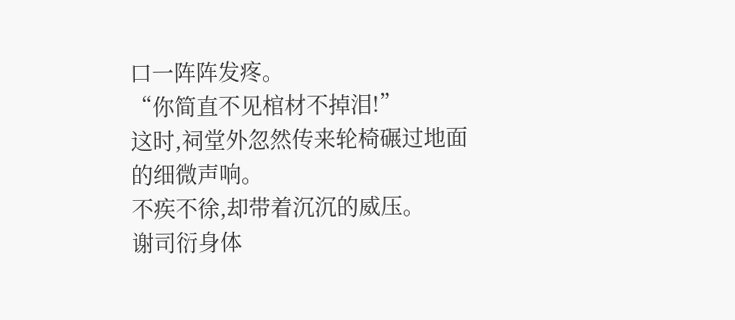口一阵阵发疼。
“你简直不见棺材不掉泪!”
这时,祠堂外忽然传来轮椅碾过地面的细微声响。
不疾不徐,却带着沉沉的威压。
谢司衍身体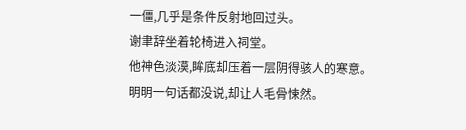一僵,几乎是条件反射地回过头。
谢聿辞坐着轮椅进入祠堂。
他神色淡漠,眸底却压着一层阴得骇人的寒意。
明明一句话都没说,却让人毛骨悚然。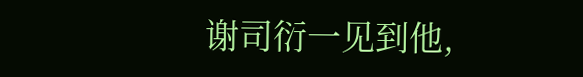谢司衍一见到他,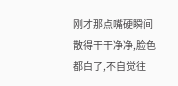刚才那点嘴硬瞬间散得干干净净,脸色都白了,不自觉往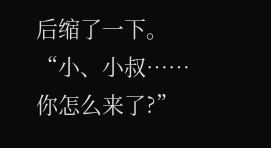后缩了一下。
“小、小叔……你怎么来了?”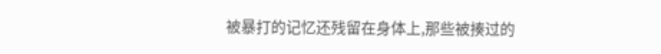被暴打的记忆还残留在身体上,那些被揍过的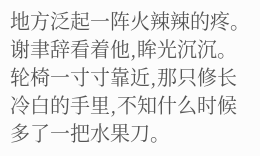地方泛起一阵火辣辣的疼。
谢聿辞看着他,眸光沉沉。
轮椅一寸寸靠近,那只修长冷白的手里,不知什么时候多了一把水果刀。